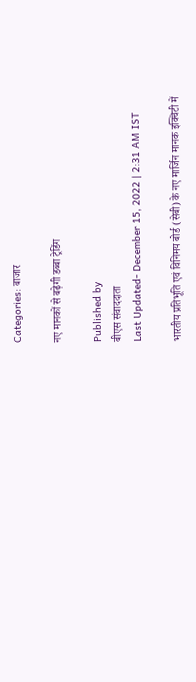Categories: बाजार

नए मानकों से बढ़ेगी डब्बा ट्रेडिंग

Published by
बीएस संवाददाता
Last Updated- December 15, 2022 | 2:31 AM IST

भारतीय प्रतिभूति एवं विनिमय बोर्ड (सेबी) के नए मार्जिन मानक इक्विटी में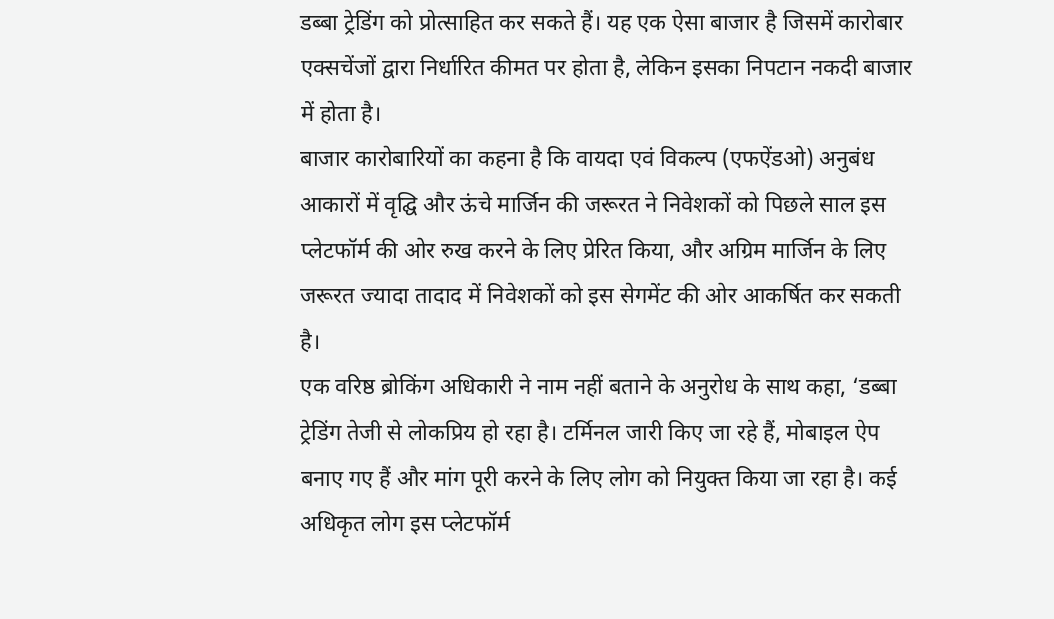डब्बा ट्रेडिंग को प्रोत्साहित कर सकते हैं। यह एक ऐसा बाजार है जिसमें कारोबार एक्सचेंजों द्वारा निर्धारित कीमत पर होता है, लेकिन इसका निपटान नकदी बाजार में होता है।
बाजार कारोबारियों का कहना है कि वायदा एवं विकल्प (एफऐंडओ) अनुबंध आकारों में वृद्घि और ऊंचे मार्जिन की जरूरत ने निवेशकों को पिछले साल इस प्लेटफॉर्म की ओर रुख करने के लिए प्रेरित किया, और अग्रिम मार्जिन के लिए जरूरत ज्यादा तादाद में निवेशकों को इस सेगमेंट की ओर आकर्षित कर सकती है।
एक वरिष्ठ ब्रोकिंग अधिकारी ने नाम नहीं बताने के अनुरोध के साथ कहा, ‘डब्बा ट्रेडिंग तेजी से लोकप्रिय हो रहा है। टर्मिनल जारी किए जा रहे हैं, मोबाइल ऐप बनाए गए हैं और मांग पूरी करने के लिए लोग को नियुक्त किया जा रहा है। कई अधिकृत लोग इस प्लेटफॉर्म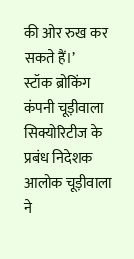की ओर रुख कर सकते हैं।’
स्टॉक ब्रोकिंग कंपनी चूड़ीवाला सिक्योरिटीज के प्रबंध निदेशक आलोक चूड़ीवाला ने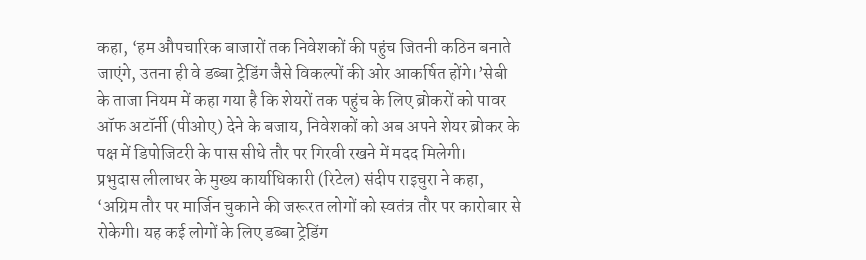कहा, ‘हम औपचारिक बाजारों तक निवेशकों की पहुंच जितनी कठिन बनाते जाएंगे, उतना ही वे डब्बा ट्रेडिंग जैसे विकल्पों की ओर आकर्षित होंगे।’सेबी के ताजा नियम में कहा गया है कि शेयरों तक पहुंच के लिए ब्रोकरों को पावर ऑफ अटॉर्नी (पीओए) देने के बजाय, निवेशकों को अब अपने शेयर ब्रोकर के पक्ष में डिपोजिटरी के पास सीधे तौर पर गिरवी रखने में मदद मिलेगी।
प्रभुदास लीलाधर के मुख्य कार्याधिकारी (रिटेल) संदीप राइचुरा ने कहा, ‘अग्रिम तौर पर मार्जिन चुकाने की जरूरत लोगों को स्वतंत्र तौर पर कारोबार से रोकेगी। यह कई लोगों के लिए डब्बा ट्रेडिंग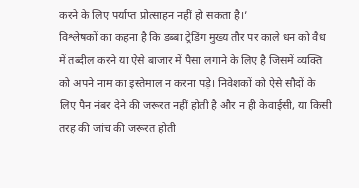करने के लिए पर्याप्त प्रोत्साहन नहीं हो सकता है।’
विश्लेषकों का कहना है कि डब्बा ट्रेडिंग मुख्य तौर पर काले धन को वैध में तब्दील करने या ऐसे बाजार में पैसा लगाने के लिए है जिसमें व्यक्ति को अपने नाम का इस्तेमाल न करना पड़े। निवेशकों को ऐसे सौदों के लिए पैन नंबर देने की जरूरत नहीं होती है और न ही केवाईसी, या किसी तरह की जांच की जरूरत होती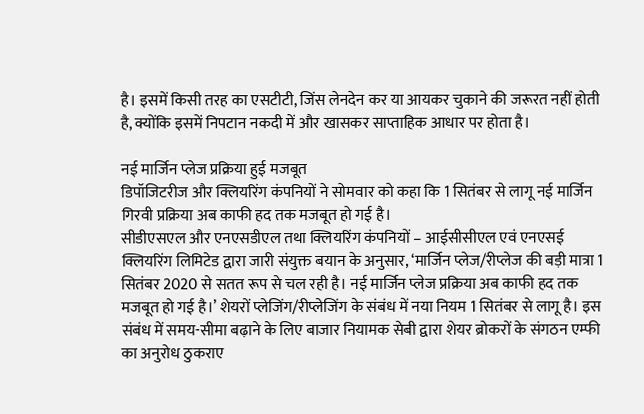है। इसमें किसी तरह का एसटीटी, जिंस लेनदेन कर या आयकर चुकाने की जरूरत नहीं होती है, क्योंकि इसमें निपटान नकदी में और खासकर साप्ताहिक आधार पर होता है।

नई मार्जिन प्लेज प्रक्रिया हुई मजबूत
डिपॉजिटरीज और क्लियरिंग कंपनियों ने सोमवार को कहा कि 1 सितंबर से लागू नई मार्जिन गिरवी प्रक्रिया अब काफी हद तक मजबूत हो गई है।
सीडीएसएल और एनएसडीएल तथा क्लियरिंग कंपनियों – आईसीसीएल एवं एनएसई क्लियरिंग लिमिटेड द्वारा जारी संयुक्त बयान के अनुसार, ‘मार्जिन प्लेज/रीप्लेज की बड़ी मात्रा 1 सितंबर 2020 से सतत रूप से चल रही है। नई मार्जिन प्लेज प्रक्रिया अब काफी हद तक मजबूत हो गई है।’ शेयरों प्लेजिंग/रीप्लेजिंग के संबंध में नया नियम 1 सितंबर से लागू है। इस संबंध में समय-सीमा बढ़ाने के लिए बाजार नियामक सेबी द्वारा शेयर ब्रोकरों के संगठन एम्फी का अनुरोध ठुकराए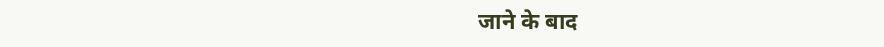जाने के बाद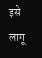इसे लागू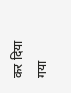कर दिया गया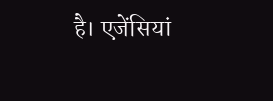है। एजेंसियां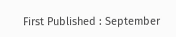First Published : September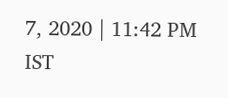7, 2020 | 11:42 PM IST